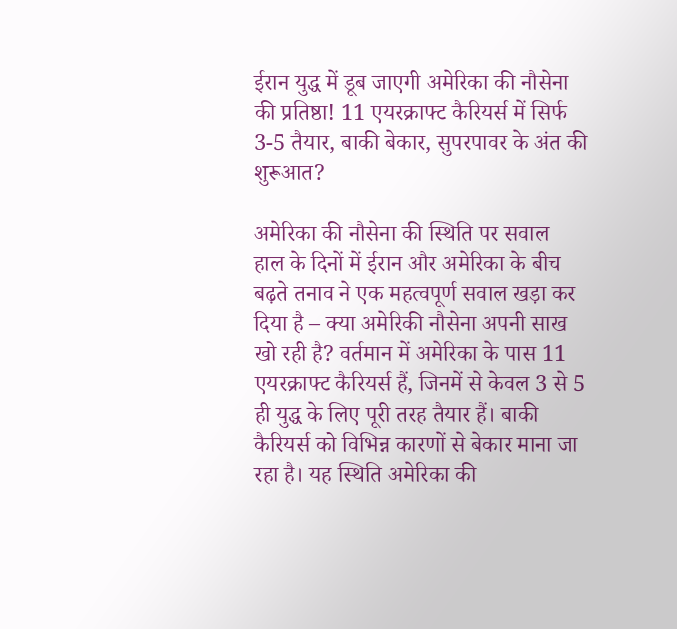ईरान युद्ध में डूब जाएगी अमेरिका की नौसेना की प्रतिष्ठा! 11 एयरक्राफ्ट कैरियर्स में सिर्फ 3-5 तैयार, बाकी बेकार, सुपरपावर के अंत की शुरूआत?

अमेरिका की नौसेना की स्थिति पर सवाल
हाल के दिनों में ईरान और अमेरिका के बीच बढ़ते तनाव ने एक महत्वपूर्ण सवाल खड़ा कर दिया है – क्या अमेरिकी नौसेना अपनी साख खो रही है? वर्तमान में अमेरिका के पास 11 एयरक्राफ्ट कैरियर्स हैं, जिनमें से केवल 3 से 5 ही युद्ध के लिए पूरी तरह तैयार हैं। बाकी कैरियर्स को विभिन्न कारणों से बेकार माना जा रहा है। यह स्थिति अमेरिका की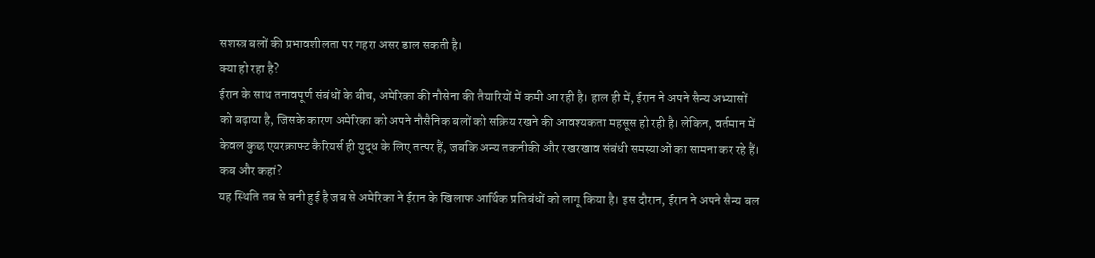सशस्त्र बलों की प्रभावशीलता पर गहरा असर डाल सकती है।
क्या हो रहा है?
ईरान के साथ तनावपूर्ण संबंधों के बीच, अमेरिका की नौसेना की तैयारियों में कमी आ रही है। हाल ही में, ईरान ने अपने सैन्य अभ्यासों को बढ़ाया है, जिसके कारण अमेरिका को अपने नौसैनिक बलों को सक्रिय रखने की आवश्यकता महसूस हो रही है। लेकिन, वर्तमान में केवल कुछ एयरक्राफ्ट कैरियर्स ही युद्ध के लिए तत्पर हैं, जबकि अन्य तकनीकी और रखरखाव संबंधी समस्याओं का सामना कर रहे हैं।
कब और कहां?
यह स्थिति तब से बनी हुई है जब से अमेरिका ने ईरान के खिलाफ आर्थिक प्रतिबंधों को लागू किया है। इस दौरान, ईरान ने अपने सैन्य बल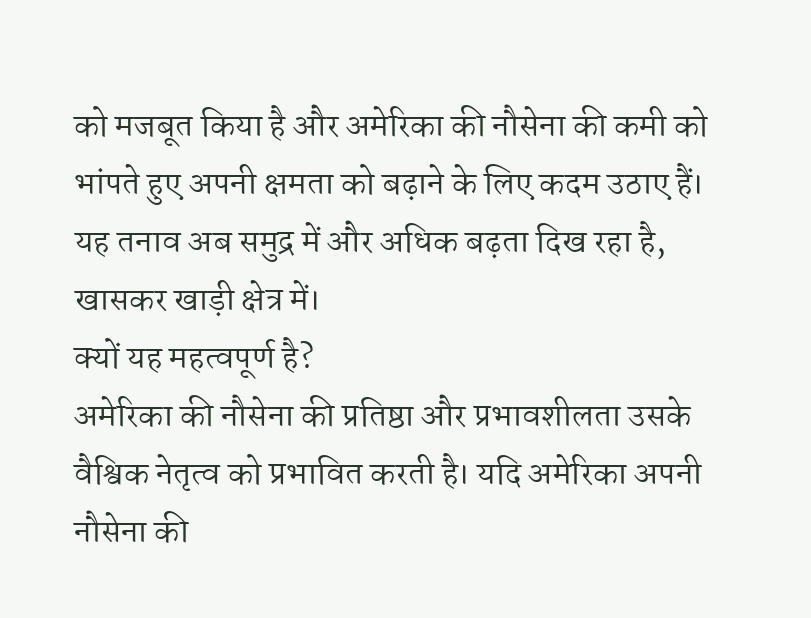को मजबूत किया है और अमेरिका की नौसेना की कमी को भांपते हुए अपनी क्षमता को बढ़ाने के लिए कदम उठाए हैं। यह तनाव अब समुद्र में और अधिक बढ़ता दिख रहा है, खासकर खाड़ी क्षेत्र में।
क्यों यह महत्वपूर्ण है?
अमेरिका की नौसेना की प्रतिष्ठा और प्रभावशीलता उसके वैश्विक नेतृत्व को प्रभावित करती है। यदि अमेरिका अपनी नौसेना की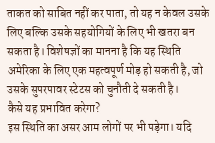ताकत को साबित नहीं कर पाता, तो यह न केवल उसके लिए बल्कि उसके सहयोगियों के लिए भी खतरा बन सकता है। विशेषज्ञों का मानना है कि यह स्थिति अमेरिका के लिए एक महत्वपूर्ण मोड़ हो सकती है, जो उसके सुपरपावर स्टेटस को चुनौती दे सकती है।
कैसे यह प्रभावित करेगा?
इस स्थिति का असर आम लोगों पर भी पड़ेगा। यदि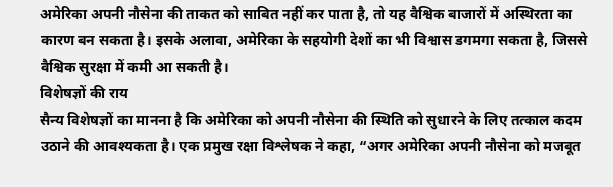अमेरिका अपनी नौसेना की ताकत को साबित नहीं कर पाता है, तो यह वैश्विक बाजारों में अस्थिरता का कारण बन सकता है। इसके अलावा, अमेरिका के सहयोगी देशों का भी विश्वास डगमगा सकता है, जिससे वैश्विक सुरक्षा में कमी आ सकती है।
विशेषज्ञों की राय
सैन्य विशेषज्ञों का मानना है कि अमेरिका को अपनी नौसेना की स्थिति को सुधारने के लिए तत्काल कदम उठाने की आवश्यकता है। एक प्रमुख रक्षा विश्लेषक ने कहा, “अगर अमेरिका अपनी नौसेना को मजबूत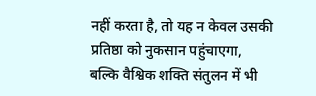नहीं करता है, तो यह न केवल उसकी प्रतिष्ठा को नुकसान पहुंचाएगा, बल्कि वैश्विक शक्ति संतुलन में भी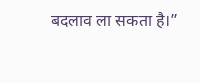बदलाव ला सकता है।”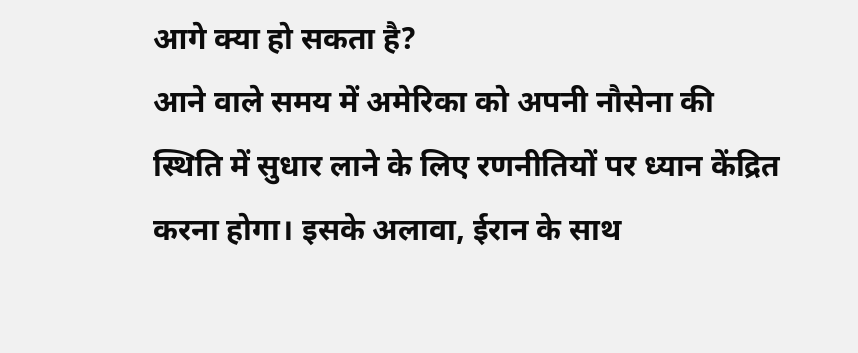आगे क्या हो सकता है?
आने वाले समय में अमेरिका को अपनी नौसेना की स्थिति में सुधार लाने के लिए रणनीतियों पर ध्यान केंद्रित करना होगा। इसके अलावा, ईरान के साथ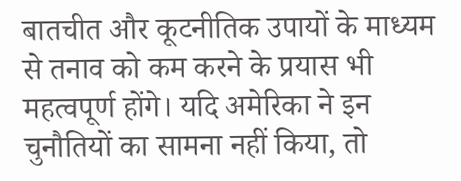बातचीत और कूटनीतिक उपायों के माध्यम से तनाव को कम करने के प्रयास भी महत्वपूर्ण होंगे। यदि अमेरिका ने इन चुनौतियों का सामना नहीं किया, तो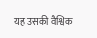यह उसकी वैश्विक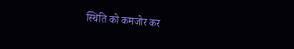स्थिति को कमजोर कर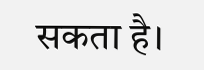सकता है।